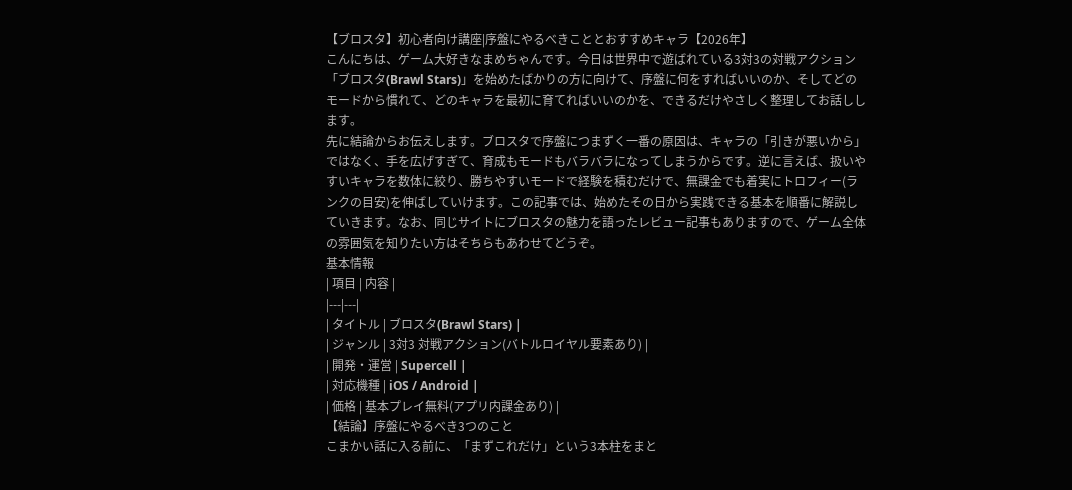【ブロスタ】初心者向け講座|序盤にやるべきこととおすすめキャラ【2026年】
こんにちは、ゲーム大好きなまめちゃんです。今日は世界中で遊ばれている3対3の対戦アクション「ブロスタ(Brawl Stars)」を始めたばかりの方に向けて、序盤に何をすればいいのか、そしてどのモードから慣れて、どのキャラを最初に育てればいいのかを、できるだけやさしく整理してお話しします。
先に結論からお伝えします。ブロスタで序盤につまずく一番の原因は、キャラの「引きが悪いから」ではなく、手を広げすぎて、育成もモードもバラバラになってしまうからです。逆に言えば、扱いやすいキャラを数体に絞り、勝ちやすいモードで経験を積むだけで、無課金でも着実にトロフィー(ランクの目安)を伸ばしていけます。この記事では、始めたその日から実践できる基本を順番に解説していきます。なお、同じサイトにブロスタの魅力を語ったレビュー記事もありますので、ゲーム全体の雰囲気を知りたい方はそちらもあわせてどうぞ。
基本情報
| 項目 | 内容 |
|---|---|
| タイトル | ブロスタ(Brawl Stars) |
| ジャンル | 3対3 対戦アクション(バトルロイヤル要素あり) |
| 開発・運営 | Supercell |
| 対応機種 | iOS / Android |
| 価格 | 基本プレイ無料(アプリ内課金あり) |
【結論】序盤にやるべき3つのこと
こまかい話に入る前に、「まずこれだけ」という3本柱をまと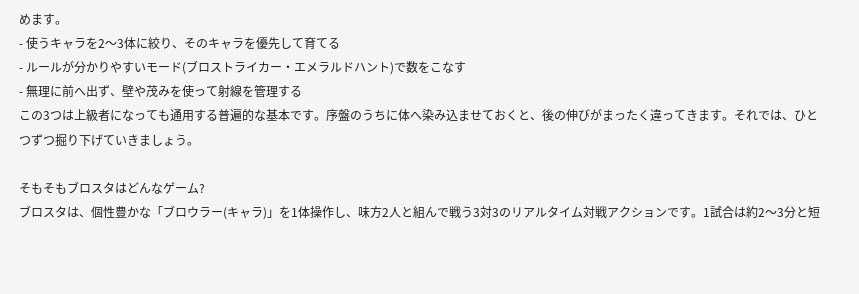めます。
- 使うキャラを2〜3体に絞り、そのキャラを優先して育てる
- ルールが分かりやすいモード(ブロストライカー・エメラルドハント)で数をこなす
- 無理に前へ出ず、壁や茂みを使って射線を管理する
この3つは上級者になっても通用する普遍的な基本です。序盤のうちに体へ染み込ませておくと、後の伸びがまったく違ってきます。それでは、ひとつずつ掘り下げていきましょう。

そもそもブロスタはどんなゲーム?
ブロスタは、個性豊かな「ブロウラー(キャラ)」を1体操作し、味方2人と組んで戦う3対3のリアルタイム対戦アクションです。1試合は約2〜3分と短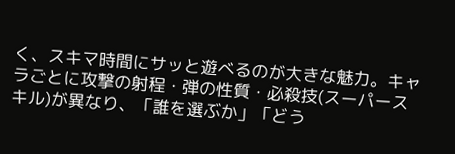く、スキマ時間にサッと遊べるのが大きな魅力。キャラごとに攻撃の射程・弾の性質・必殺技(スーパースキル)が異なり、「誰を選ぶか」「どう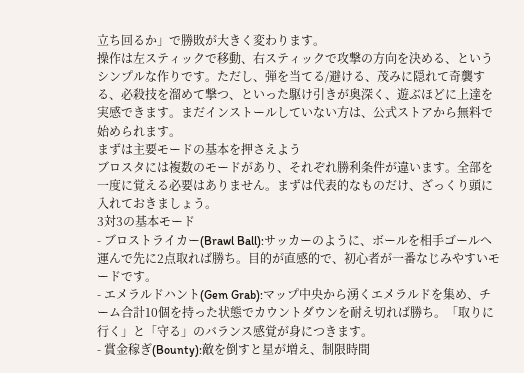立ち回るか」で勝敗が大きく変わります。
操作は左スティックで移動、右スティックで攻撃の方向を決める、というシンプルな作りです。ただし、弾を当てる/避ける、茂みに隠れて奇襲する、必殺技を溜めて撃つ、といった駆け引きが奥深く、遊ぶほどに上達を実感できます。まだインストールしていない方は、公式ストアから無料で始められます。
まずは主要モードの基本を押さえよう
ブロスタには複数のモードがあり、それぞれ勝利条件が違います。全部を一度に覚える必要はありません。まずは代表的なものだけ、ざっくり頭に入れておきましょう。
3対3の基本モード
- ブロストライカー(Brawl Ball):サッカーのように、ボールを相手ゴールへ運んで先に2点取れば勝ち。目的が直感的で、初心者が一番なじみやすいモードです。
- エメラルドハント(Gem Grab):マップ中央から湧くエメラルドを集め、チーム合計10個を持った状態でカウントダウンを耐え切れば勝ち。「取りに行く」と「守る」のバランス感覚が身につきます。
- 賞金稼ぎ(Bounty):敵を倒すと星が増え、制限時間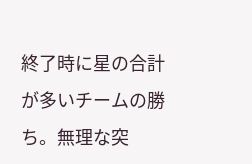終了時に星の合計が多いチームの勝ち。無理な突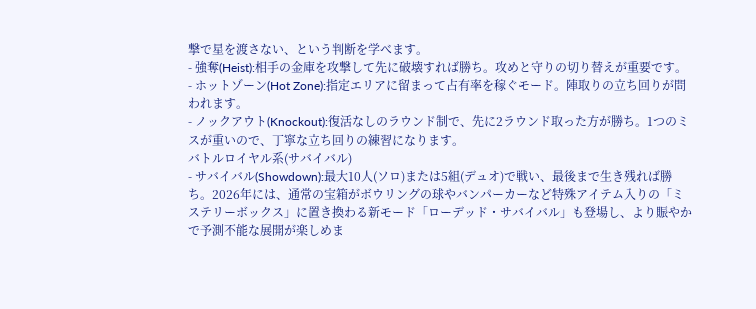撃で星を渡さない、という判断を学べます。
- 強奪(Heist):相手の金庫を攻撃して先に破壊すれば勝ち。攻めと守りの切り替えが重要です。
- ホットゾーン(Hot Zone):指定エリアに留まって占有率を稼ぐモード。陣取りの立ち回りが問われます。
- ノックアウト(Knockout):復活なしのラウンド制で、先に2ラウンド取った方が勝ち。1つのミスが重いので、丁寧な立ち回りの練習になります。
バトルロイヤル系(サバイバル)
- サバイバル(Showdown):最大10人(ソロ)または5組(デュオ)で戦い、最後まで生き残れば勝ち。2026年には、通常の宝箱がボウリングの球やバンパーカーなど特殊アイテム入りの「ミステリーボックス」に置き換わる新モード「ローデッド・サバイバル」も登場し、より賑やかで予測不能な展開が楽しめま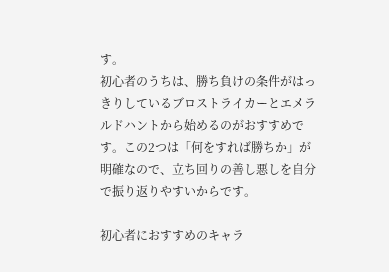す。
初心者のうちは、勝ち負けの条件がはっきりしているブロストライカーとエメラルドハントから始めるのがおすすめです。この2つは「何をすれば勝ちか」が明確なので、立ち回りの善し悪しを自分で振り返りやすいからです。

初心者におすすめのキャラ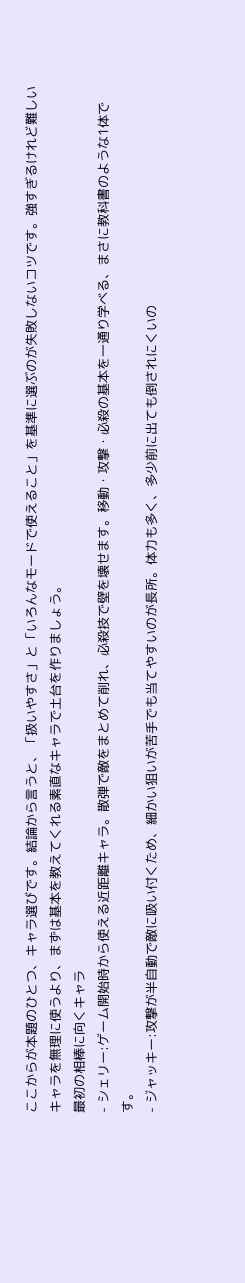ここからが本題のひとつ、キャラ選びです。結論から言うと、「扱いやすさ」と「いろんなモードで使えること」を基準に選ぶのが失敗しないコツです。強すぎるけれど難しいキャラを無理に使うより、まずは基本を教えてくれる素直なキャラで土台を作りましょう。
最初の相棒に向くキャラ
- シェリー:ゲーム開始時から使える近距離キャラ。散弾で敵をまとめて削れ、必殺技で壁を壊せます。移動・攻撃・必殺の基本を一通り学べる、まさに教科書のような1体です。
- ジャッキー:攻撃が半自動で敵に吸い付くため、細かい狙いが苦手でも当てやすいのが長所。体力も多く、多少前に出ても倒されにくいの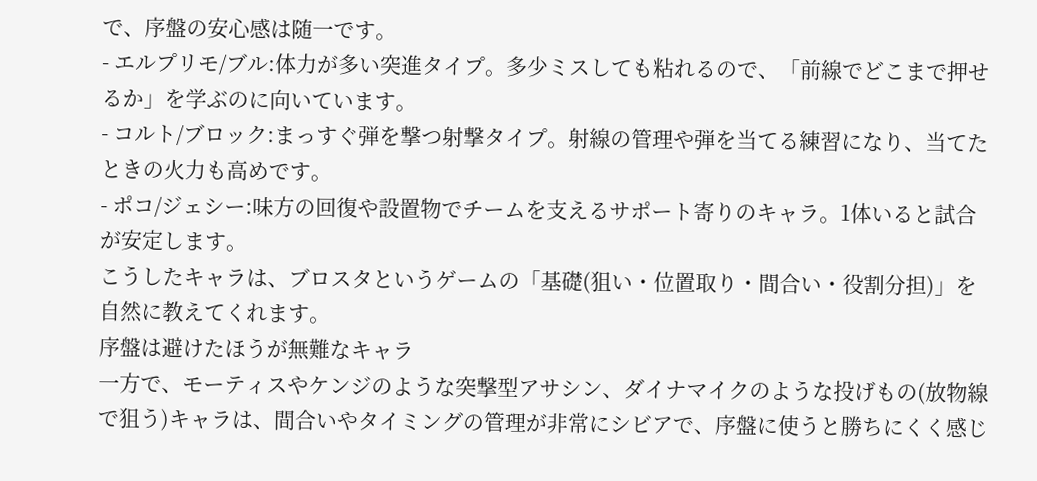で、序盤の安心感は随一です。
- エルプリモ/ブル:体力が多い突進タイプ。多少ミスしても粘れるので、「前線でどこまで押せるか」を学ぶのに向いています。
- コルト/ブロック:まっすぐ弾を撃つ射撃タイプ。射線の管理や弾を当てる練習になり、当てたときの火力も高めです。
- ポコ/ジェシー:味方の回復や設置物でチームを支えるサポート寄りのキャラ。1体いると試合が安定します。
こうしたキャラは、ブロスタというゲームの「基礎(狙い・位置取り・間合い・役割分担)」を自然に教えてくれます。
序盤は避けたほうが無難なキャラ
一方で、モーティスやケンジのような突撃型アサシン、ダイナマイクのような投げもの(放物線で狙う)キャラは、間合いやタイミングの管理が非常にシビアで、序盤に使うと勝ちにくく感じ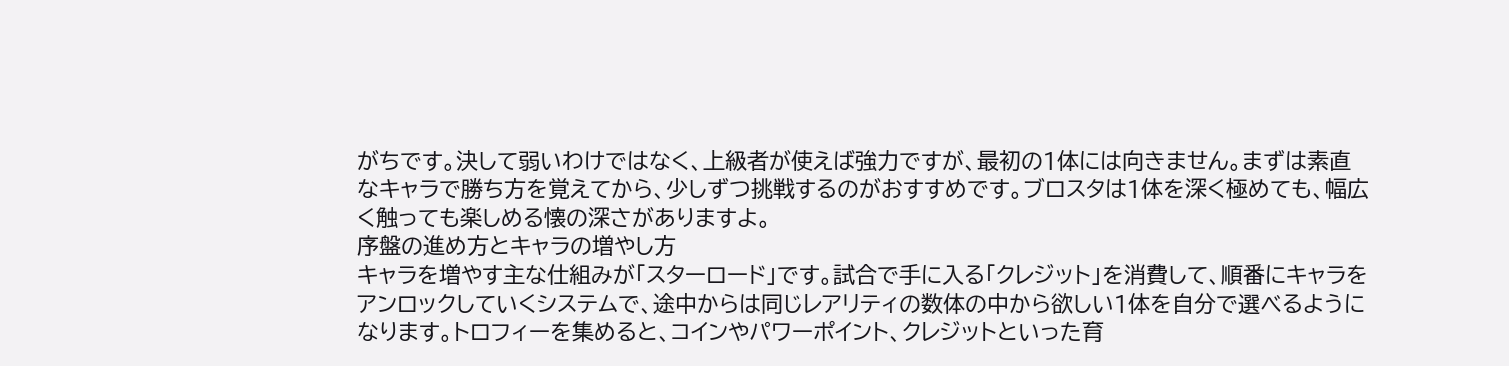がちです。決して弱いわけではなく、上級者が使えば強力ですが、最初の1体には向きません。まずは素直なキャラで勝ち方を覚えてから、少しずつ挑戦するのがおすすめです。ブロスタは1体を深く極めても、幅広く触っても楽しめる懐の深さがありますよ。
序盤の進め方とキャラの増やし方
キャラを増やす主な仕組みが「スターロード」です。試合で手に入る「クレジット」を消費して、順番にキャラをアンロックしていくシステムで、途中からは同じレアリティの数体の中から欲しい1体を自分で選べるようになります。トロフィーを集めると、コインやパワーポイント、クレジットといった育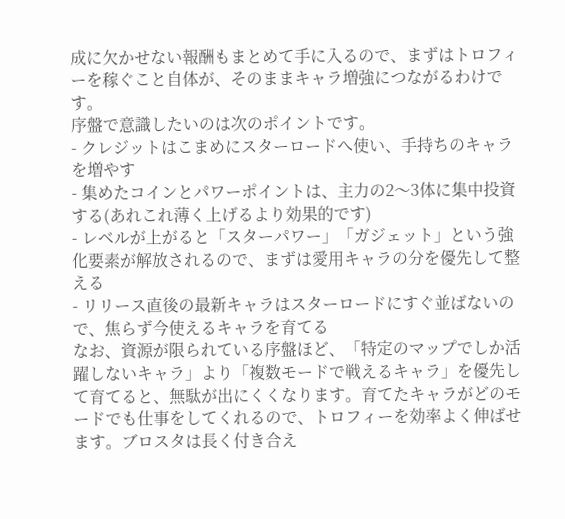成に欠かせない報酬もまとめて手に入るので、まずはトロフィーを稼ぐこと自体が、そのままキャラ増強につながるわけです。
序盤で意識したいのは次のポイントです。
- クレジットはこまめにスターロードへ使い、手持ちのキャラを増やす
- 集めたコインとパワーポイントは、主力の2〜3体に集中投資する(あれこれ薄く上げるより効果的です)
- レベルが上がると「スターパワー」「ガジェット」という強化要素が解放されるので、まずは愛用キャラの分を優先して整える
- リリース直後の最新キャラはスターロードにすぐ並ばないので、焦らず今使えるキャラを育てる
なお、資源が限られている序盤ほど、「特定のマップでしか活躍しないキャラ」より「複数モードで戦えるキャラ」を優先して育てると、無駄が出にくくなります。育てたキャラがどのモードでも仕事をしてくれるので、トロフィーを効率よく伸ばせます。ブロスタは長く付き合え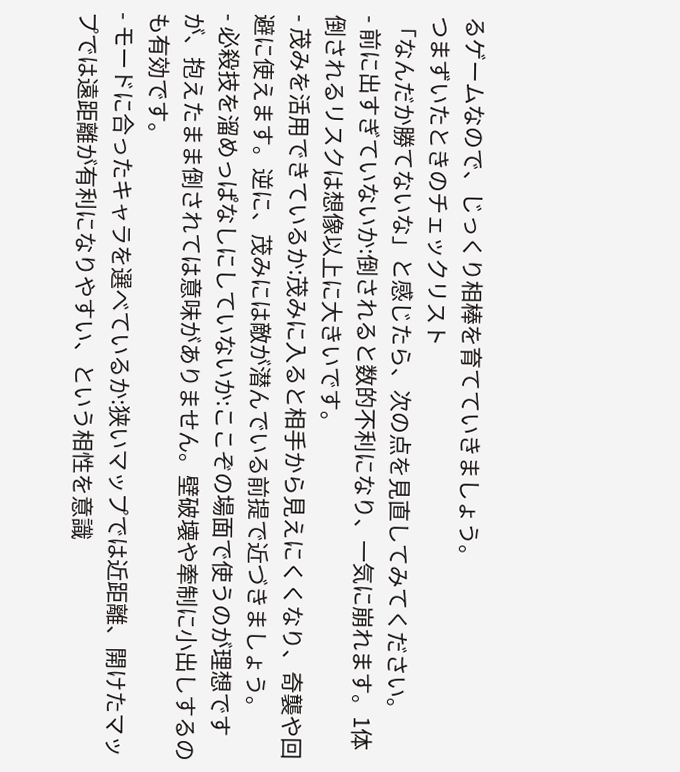るゲームなので、じっくり相棒を育てていきましょう。
つまずいたときのチェックリスト
「なんだか勝てないな」と感じたら、次の点を見直してみてください。
- 前に出すぎていないか:倒されると数的不利になり、一気に崩れます。1体倒されるリスクは想像以上に大きいです。
- 茂みを活用できているか:茂みに入ると相手から見えにくくなり、奇襲や回避に使えます。逆に、茂みには敵が潜んでいる前提で近づきましょう。
- 必殺技を溜めっぱなしにしていないか:ここぞの場面で使うのが理想ですが、抱えたまま倒されては意味がありません。壁破壊や牽制に小出しするのも有効です。
- モードに合ったキャラを選べているか:狭いマップでは近距離、開けたマップでは遠距離が有利になりやすい、という相性を意識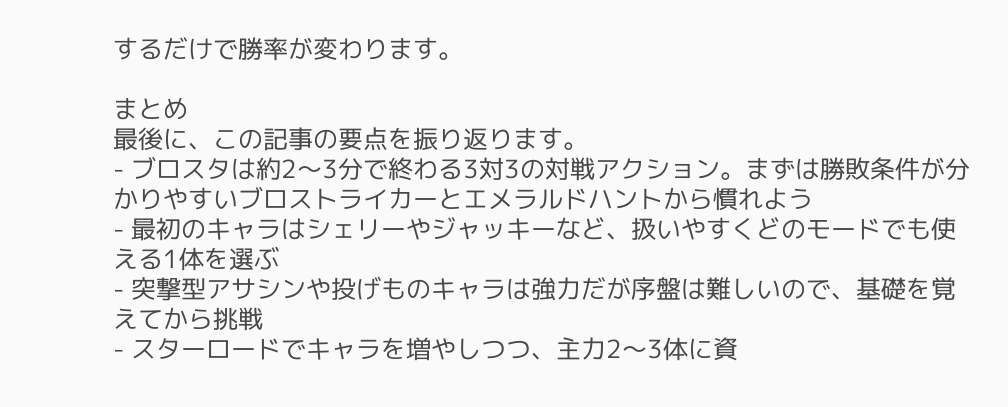するだけで勝率が変わります。

まとめ
最後に、この記事の要点を振り返ります。
- ブロスタは約2〜3分で終わる3対3の対戦アクション。まずは勝敗条件が分かりやすいブロストライカーとエメラルドハントから慣れよう
- 最初のキャラはシェリーやジャッキーなど、扱いやすくどのモードでも使える1体を選ぶ
- 突撃型アサシンや投げものキャラは強力だが序盤は難しいので、基礎を覚えてから挑戦
- スターロードでキャラを増やしつつ、主力2〜3体に資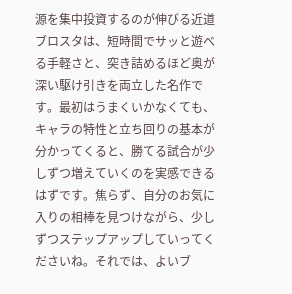源を集中投資するのが伸びる近道
ブロスタは、短時間でサッと遊べる手軽さと、突き詰めるほど奥が深い駆け引きを両立した名作です。最初はうまくいかなくても、キャラの特性と立ち回りの基本が分かってくると、勝てる試合が少しずつ増えていくのを実感できるはずです。焦らず、自分のお気に入りの相棒を見つけながら、少しずつステップアップしていってくださいね。それでは、よいブ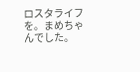ロスタライフを。まめちゃんでした。